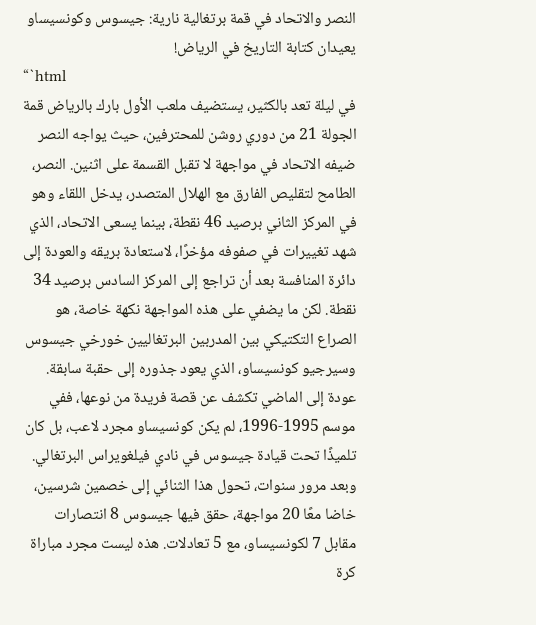النصر والاتحاد في قمة برتغالية نارية: جيسوس وكونسيساو يعيدان كتابة التاريخ في الرياض!
“`html
في ليلة تعد بالكثير، يستضيف ملعب الأول بارك بالرياض قمة الجولة 21 من دوري روشن للمحترفين، حيث يواجه النصر ضيفه الاتحاد في مواجهة لا تقبل القسمة على اثنين. النصر، الطامح لتقليص الفارق مع الهلال المتصدر، يدخل اللقاء وهو في المركز الثاني برصيد 46 نقطة، بينما يسعى الاتحاد، الذي شهد تغييرات في صفوفه مؤخرًا، لاستعادة بريقه والعودة إلى دائرة المنافسة بعد أن تراجع إلى المركز السادس برصيد 34 نقطة. لكن ما يضفي على هذه المواجهة نكهة خاصة، هو الصراع التكتيكي بين المدربين البرتغاليين خورخي جيسوس وسيرجيو كونسيساو، الذي يعود جذوره إلى حقبة سابقة.
عودة إلى الماضي تكشف عن قصة فريدة من نوعها، ففي موسم 1995-1996، لم يكن كونسيساو مجرد لاعب، بل كان تلميذًا تحت قيادة جيسوس في نادي فيلغويراس البرتغالي. وبعد مرور سنوات، تحول هذا الثنائي إلى خصمين شرسين، خاضا معًا 20 مواجهة، حقق فيها جيسوس 8 انتصارات مقابل 7 لكونسيساو، مع 5 تعادلات. هذه ليست مجرد مباراة كرة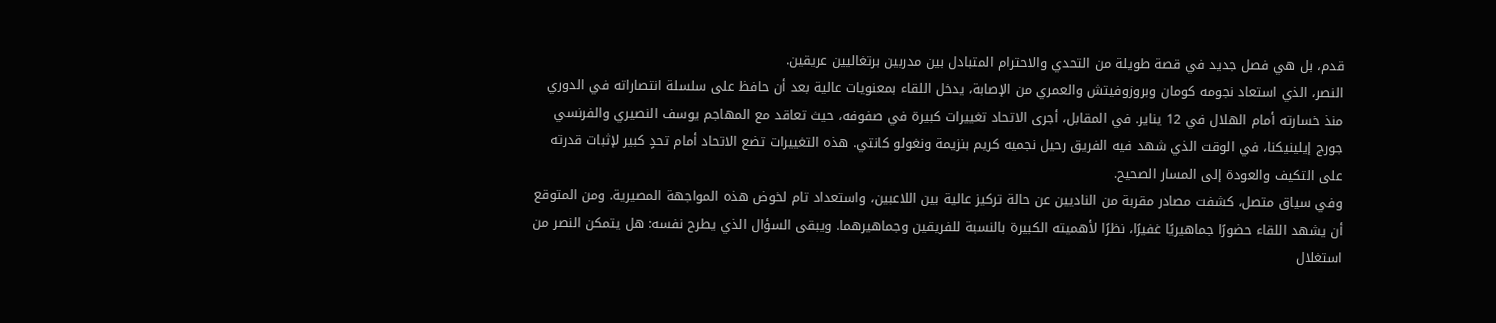قدم، بل هي فصل جديد في قصة طويلة من التحدي والاحترام المتبادل بين مدربين برتغاليين عريقين.
النصر، الذي استعاد نجومه كومان وبروزوفيتش والعمري من الإصابة، يدخل اللقاء بمعنويات عالية بعد أن حافظ على سلسلة انتصاراته في الدوري منذ خسارته أمام الهلال في 12 يناير. في المقابل، أجرى الاتحاد تغييرات كبيرة في صفوفه، حيث تعاقد مع المهاجم يوسف النصيري والفرنسي جورج إيلينيكنا، في الوقت الذي شهد فيه الفريق رحيل نجميه كريم بنزيمة ونغولو كانتي. هذه التغييرات تضع الاتحاد أمام تحدٍ كبير لإثبات قدرته على التكيف والعودة إلى المسار الصحيح.
وفي سياق متصل، كشفت مصادر مقربة من الناديين عن حالة تركيز عالية بين اللاعبين، واستعداد تام لخوض هذه المواجهة المصيرية. ومن المتوقع أن يشهد اللقاء حضورًا جماهيريًا غفيرًا، نظرًا لأهميته الكبيرة بالنسبة للفريقين وجماهيرهما. ويبقى السؤال الذي يطرح نفسه: هل يتمكن النصر من استغلال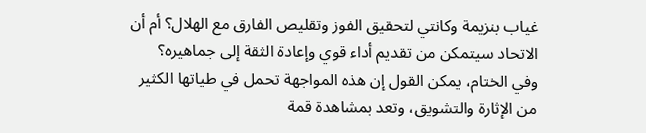غياب بنزيمة وكانتي لتحقيق الفوز وتقليص الفارق مع الهلال؟ أم أن الاتحاد سيتمكن من تقديم أداء قوي وإعادة الثقة إلى جماهيره؟
وفي الختام، يمكن القول إن هذه المواجهة تحمل في طياتها الكثير من الإثارة والتشويق، وتعد بمشاهدة قمة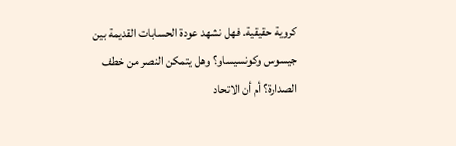كروية حقيقية. فهل نشهد عودة الحسابات القديمة بين جيسوس وكونسيساو؟ وهل يتمكن النصر من خطف الصدارة؟ أم أن الاتحاد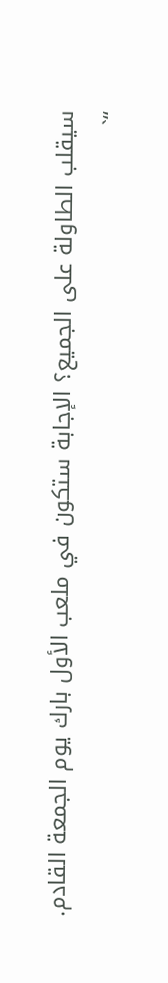سيقلب الطاولة على الجميع؟ الإجابة ستكون في ملعب الأول بارك يوم الجمعة القادم.
“`